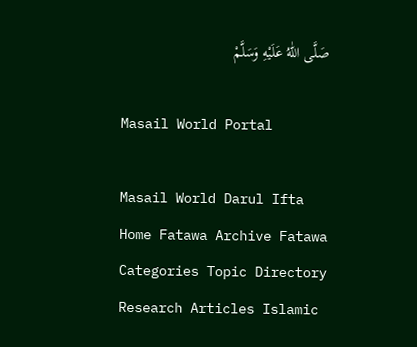صَلَّى اللّٰهُ عَلَيْهِ وَسَلَّمْ

Masail World Portal

Masail World Darul Ifta
Home Fatawa Archive Fatawa Categories Topic Directory Research Articles Islamic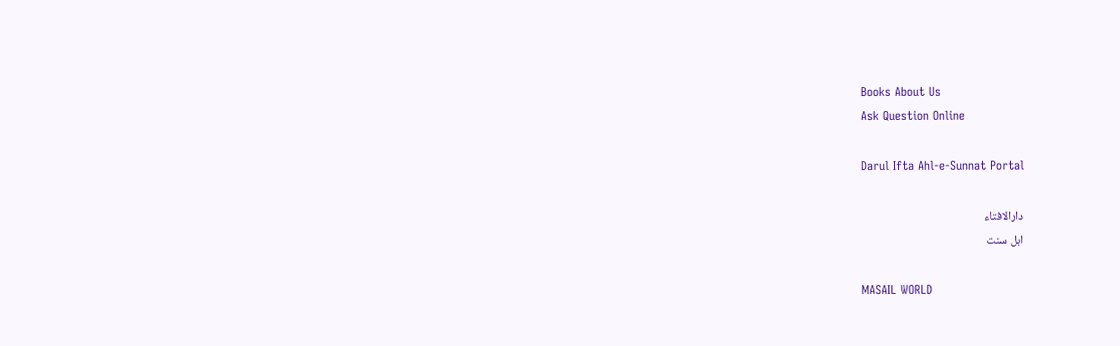Books About Us
Ask Question Online

Darul Ifta Ahl-e-Sunnat Portal

دارالافتاء
اہل سنت

MASAIL WORLD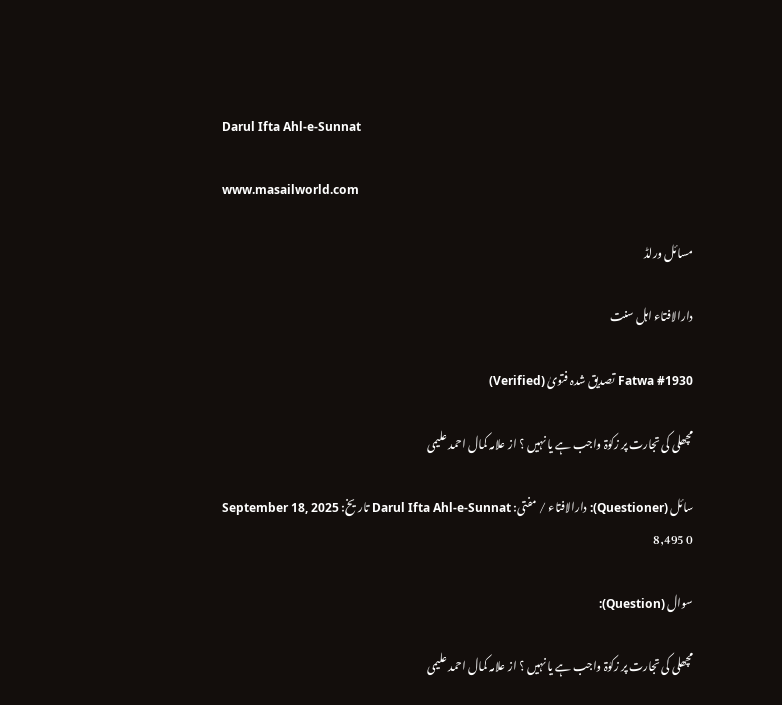Darul Ifta Ahl-e-Sunnat

www.masailworld.com

مسائل ورلڈ

دارالافتاء اہل سنت

Fatwa #1930 تصدیق شدہ فتویٰ (Verified)

مچھلی کی تجارت پر زکوٰۃ واجب ہے یا نہیں ؟ از علامہ کمال احمد علیمی

سائل (Questioner): دارالافتاء / مفتی: Darul Ifta Ahl-e-Sunnat تاریخ: September 18, 2025
0 8,495

سوال (Question):

مچھلی کی تجارت پر زکوٰۃ واجب ہے یا نہیں ؟ از علامہ کمال احمد علیمی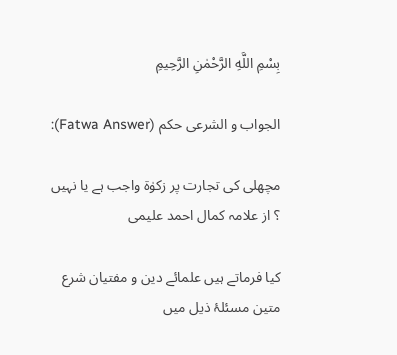بِسْمِ اللَّهِ الرَّحْمٰنِ الرَّحِيمِ

الجواب و الشرعی حکم (Fatwa Answer):

مچھلی کی تجارت پر زکوٰۃ واجب ہے یا نہیں ؟ از علامہ کمال احمد علیمی

کیا فرماتے ہیں علمائے دین و مفتیان شرع متین مسئلۂ ذیل میں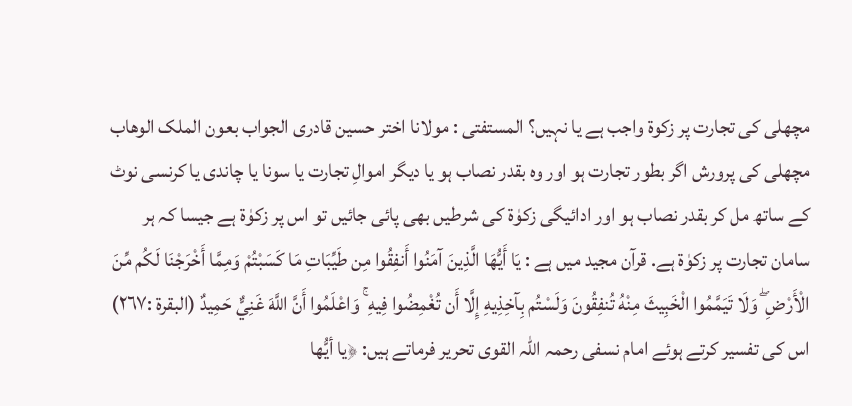مچھلی کی تجارت پر زکوۃ واجب ہے یا نہیں؟ المستفتی : مولانا اختر حسین قادری الجواب بعون الملک الوھاب مچھلی کی پرورش اگر بطور تجارت ہو اور وہ بقدر نصاب ہو یا دیگر اموالِ تجارت یا سونا یا چاندی یا کرنسی نوٹ کے ساتھ مل کر بقدر نصاب ہو اور ادائیگی زکوٰۃ کی شرطیں بھی پائی جائیں تو اس پر زکوٰۃ ہے جیسا کہ ہر سامان تجارت پر زکوٰۃ ہے. قرآن مجید میں ہے : يَا أَيُّهَا الَّذِينَ آمَنُوا أَنفِقُوا مِن طَيِّبَاتِ مَا كَسَبْتُمْ وَمِمَّا أَخْرَجْنَا لَكُم مِّنَ الْأَرْضِ ۖ وَلَا تَيَمَّمُوا الْخَبِيثَ مِنْهُ تُنفِقُونَ وَلَسْتُم بِآخِذِيهِ إِلَّا أَن تُغْمِضُوا فِيهِ ۚ وَاعْلَمُوا أَنَّ اللَّهَ غَنِيٌّ حَمِيدٌ (البقرۃ :٢٦٧) اس کی تفسیر کرتے ہوئے امام نسفی رحمہ اللہ القوی تحریر فرماتے ہیں: ﴿يا أيُّها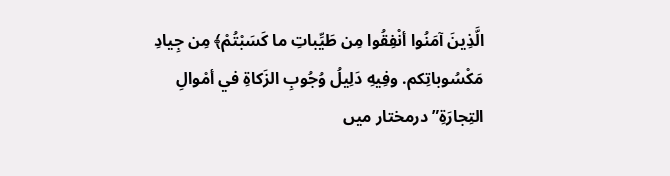الَّذِينَ آمَنُوا أنْفِقُوا مِن طَيِّباتِ ما كَسَبْتُمْ﴾ مِن جِيادِ مَكْسُوباتِكم. وفِيهِ دَلِيلُ وُجُوبِ الزَكاةِ في أمْوالِ التِجارَةِ” درمختار میں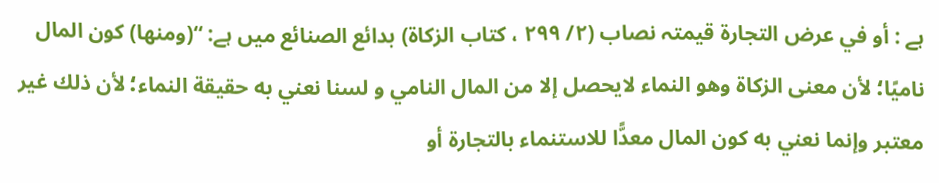ہے : أو في عرض التجارة قیمتہ نصاب (٢/ ٢٩٩ ، کتاب الزکاة) بدائع الصنائع میں ہے: “(ومنها) كون المال ناميًا؛ لأن معنى الزكاة وهو النماء لايحصل إلا من المال النامي و لسنا نعني به حقيقة النماء؛ لأن ذلك غير معتبر وإنما نعني به كون المال معدًّا للاستنماء بالتجارة أو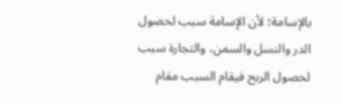بالإسامة؛ لأن الإسامة سبب لحصول الدر والنسل والسمن، والتجارة سبب لحصول الربح فيقام السبب مقام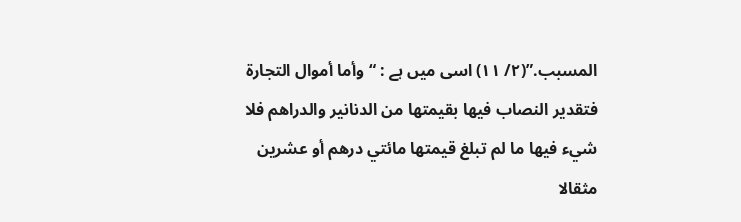المسبب.”(٢/ ١١) اسی میں ہے : “وأما أموال التجارة فتقدير النصاب فيها بقيمتها من الدنانير والدراهم فلا شيء فيها ما لم تبلغ قيمتها مائتي درهم أو عشرين مثقالا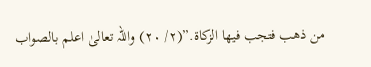من ذهب فتجب فيها الزكاة.”(٢/ ٢٠) واللہ تعالیٰ اعلم بالصواب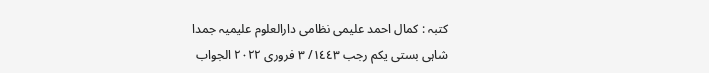کتبہ : کمال احمد علیمی نظامی دارالعلوم علیمیہ جمدا شاہی بستی یکم رجب ١٤٤٣/ ٣ فروری ٢٠٢٢ الجواب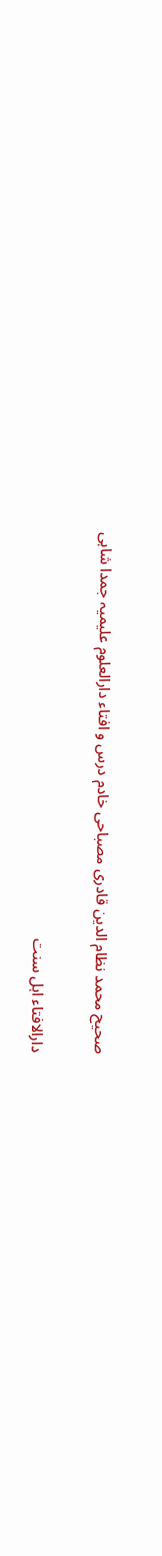صحیح محمد نظام الدین قادری مصباحی خادم درس و افتاء دارالعلوم علیمیہ جمدا شاہی

دارالافتاء اہل سنت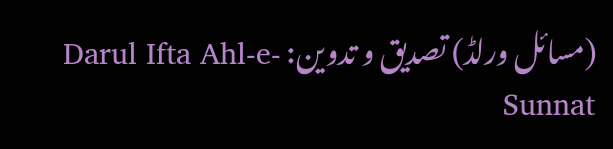(مسائل ورلڈ) تصدیق و تدوین: Darul Ifta Ahl-e-Sunnat